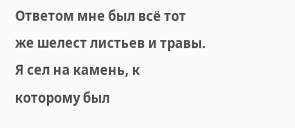Ответом мне был всё тот же шелест листьев и травы. Я сел на камень, к которому был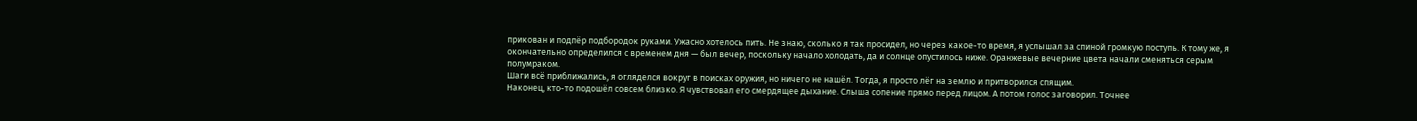прикован и подпёр подбородок руками. Ужасно хотелось пить. Не знаю, сколько я так просидел, но через какое-то время, я услышал за спиной громкую поступь. К тому же, я окончательно определился с временем дня — был вечер, поскольку начало холодать, да и солнце опустилось ниже. Оранжевые вечерние цвета начали сменяться серым полумраком.
Шаги всё приближались, я огляделся вокруг в поисках оружия, но ничего не нашёл. Тогда, я просто лёг на землю и притворился спящим.
Наконец, кто-то подошёл совсем близко. Я чувствовал его смердящее дыхание. Слыша сопение прямо перед лицом. А потом голос заговорил. Точнее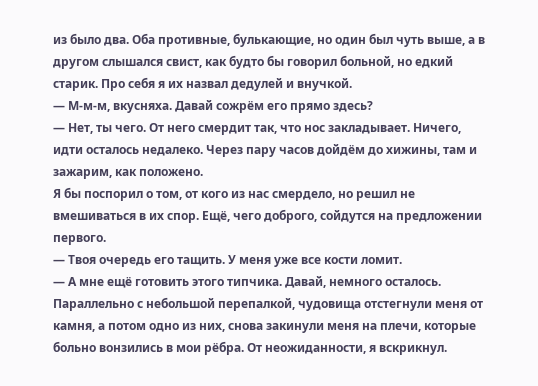из было два. Оба противные, булькающие, но один был чуть выше, а в другом слышался свист, как будто бы говорил больной, но едкий старик. Про себя я их назвал дедулей и внучкой.
— М-м-м, вкусняха. Давай сожрём его прямо здесь?
— Нет, ты чего. От него смердит так, что нос закладывает. Ничего, идти осталось недалеко. Через пару часов дойдём до хижины, там и зажарим, как положено.
Я бы поспорил о том, от кого из нас смердело, но решил не вмешиваться в их спор. Ещё, чего доброго, сойдутся на предложении первого.
— Твоя очередь его тащить. У меня уже все кости ломит.
— А мне ещё готовить этого типчика. Давай, немного осталось.
Параллельно с небольшой перепалкой, чудовища отстегнули меня от камня, а потом одно из них, снова закинули меня на плечи, которые больно вонзились в мои рёбра. От неожиданности, я вскрикнул.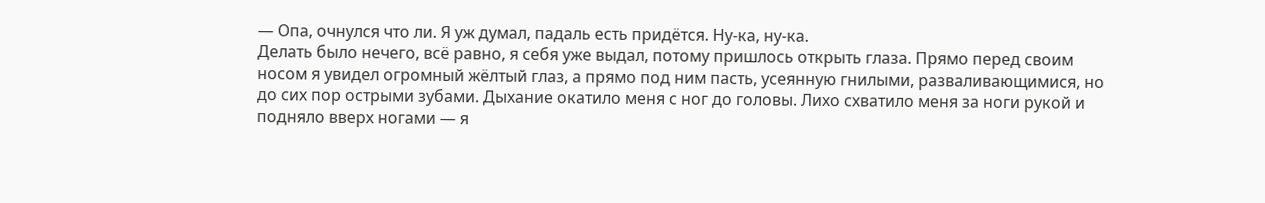— Опа, очнулся что ли. Я уж думал, падаль есть придётся. Ну-ка, ну-ка.
Делать было нечего, всё равно, я себя уже выдал, потому пришлось открыть глаза. Прямо перед своим носом я увидел огромный жёлтый глаз, а прямо под ним пасть, усеянную гнилыми, разваливающимися, но до сих пор острыми зубами. Дыхание окатило меня с ног до головы. Лихо схватило меня за ноги рукой и подняло вверх ногами — я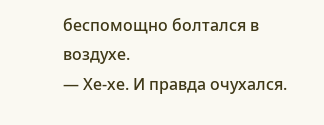беспомощно болтался в воздухе.
— Хе-хе. И правда очухался.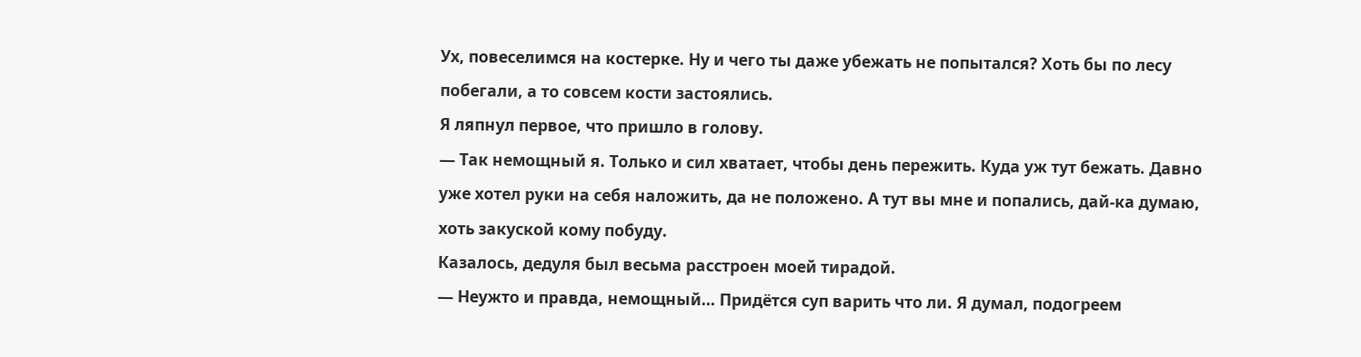Ух, повеселимся на костерке. Ну и чего ты даже убежать не попытался? Хоть бы по лесу побегали, а то совсем кости застоялись.
Я ляпнул первое, что пришло в голову.
— Так немощный я. Только и сил хватает, чтобы день пережить. Куда уж тут бежать. Давно уже хотел руки на себя наложить, да не положено. А тут вы мне и попались, дай-ка думаю, хоть закуской кому побуду.
Казалось, дедуля был весьма расстроен моей тирадой.
— Неужто и правда, немощный… Придётся суп варить что ли. Я думал, подогреем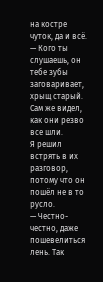на костре чуток, да и всё.
— Кого ты слушаешь, он тебе зубы заговаривает, хрыщ старый. Сам же видел, как они резво все шли.
Я решил встрять в их разговор, потому что он пошёл не в то русло.
— Честно-честно, даже пошевелиться лень. Так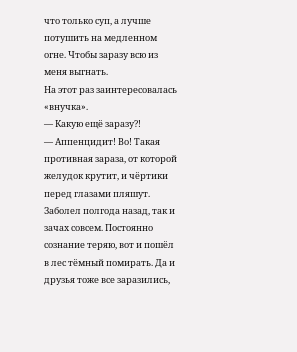что только суп, а лучше потушить на медленном огне. Чтобы заразу всю из меня выгнать.
На этот раз заинтересовалась «внучка».
— Какую ещё заразу⁈
— Аппенцидит! Во! Такая противная зараза, от которой желудок крутит, и чёртики перед глазами пляшут. Заболел полгода назад, так и зачах совсем. Постоянно сознание теряю, вот и пошёл в лес тёмный помирать. Да и друзья тоже все заразились,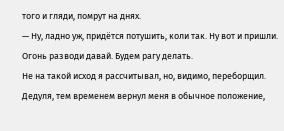того и гляди, помрут на днях.
— Ну, ладно уж, придётся потушить, коли так. Ну вот и пришли. Огонь разводи давай. Будем рагу делать.
Не на такой исход я рассчитывал, но, видимо, переборщил. Дедуля, тем временем вернул меня в обычное положение,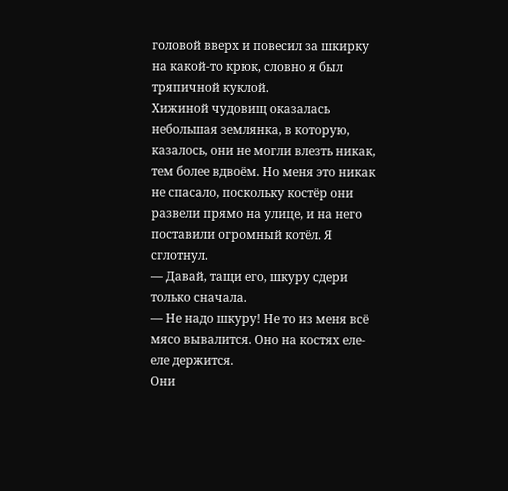головой вверх и повесил за шкирку на какой-то крюк, словно я был тряпичной куклой.
Хижиной чудовищ оказалась небольшая землянка, в которую, казалось, они не могли влезть никак, тем более вдвоём. Но меня это никак не спасало, поскольку костёр они развели прямо на улице, и на него поставили огромный котёл. Я сглотнул.
— Давай, тащи его, шкуру сдери только сначала.
— Не надо шкуру! Не то из меня всё мясо вывалится. Оно на костях еле-еле держится.
Они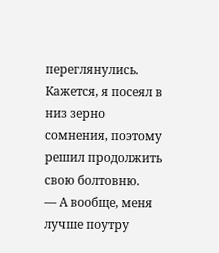переглянулись. Кажется, я посеял в низ зерно сомнения, поэтому решил продолжить свою болтовню.
— А вообще, меня лучше поутру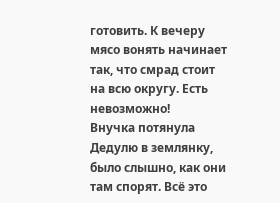готовить. К вечеру мясо вонять начинает так, что смрад стоит на всю округу. Есть невозможно!
Внучка потянула Дедулю в землянку, было слышно, как они там спорят. Всё это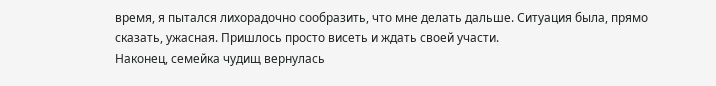время, я пытался лихорадочно сообразить, что мне делать дальше. Ситуация была, прямо сказать, ужасная. Пришлось просто висеть и ждать своей участи.
Наконец, семейка чудищ вернулась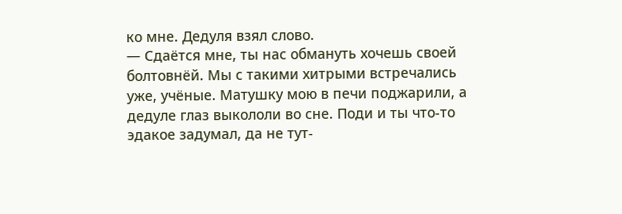ко мне. Дедуля взял слово.
— Сдаётся мне, ты нас обмануть хочешь своей болтовнёй. Мы с такими хитрыми встречались уже, учёные. Матушку мою в печи поджарили, а дедуле глаз выкололи во сне. Поди и ты что-то эдакое задумал, да не тут-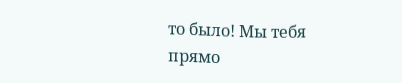то было! Мы тебя прямо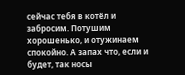сейчас тебя в котёл и забросим. Потушим хорошенько, и отужинаем спокойно. А запах что, если и будет, так носы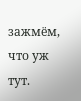зажмём, что уж тут.